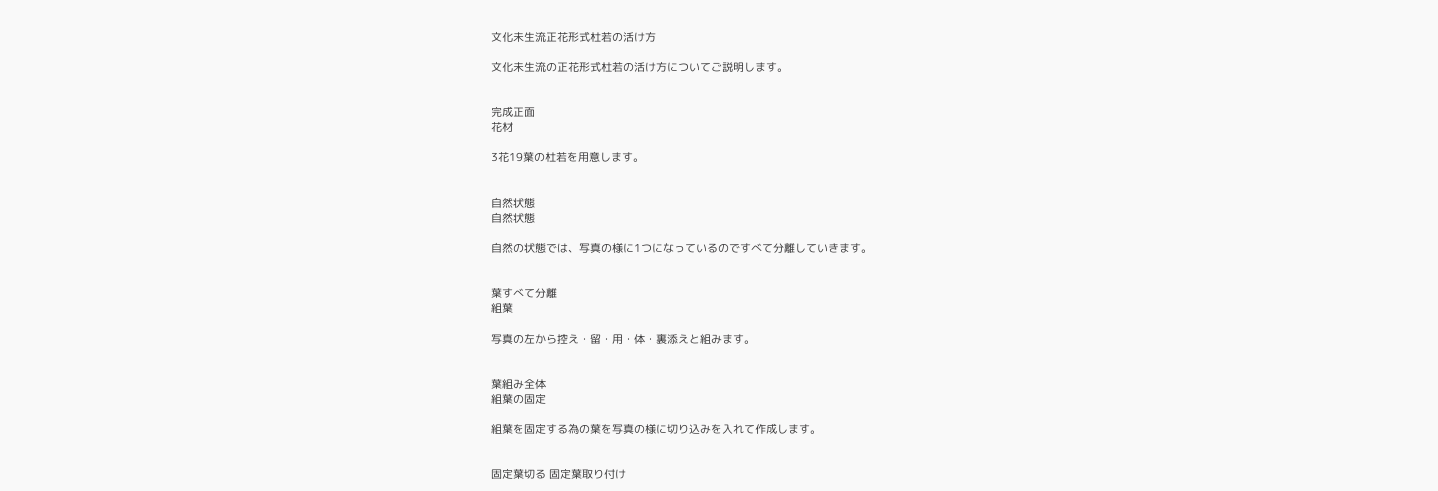文化未生流正花形式杜若の活け方

文化未生流の正花形式杜若の活け方についてご説明します。


完成正面
花材

3花19葉の杜若を用意します。


自然状態
自然状態

自然の状態では、写真の様に1つになっているのですべて分離していきます。


葉すべて分離
組葉

写真の左から控え・留・用・体・裏添えと組みます。


葉組み全体
組葉の固定

組葉を固定する為の葉を写真の様に切り込みを入れて作成します。


固定葉切る 固定葉取り付け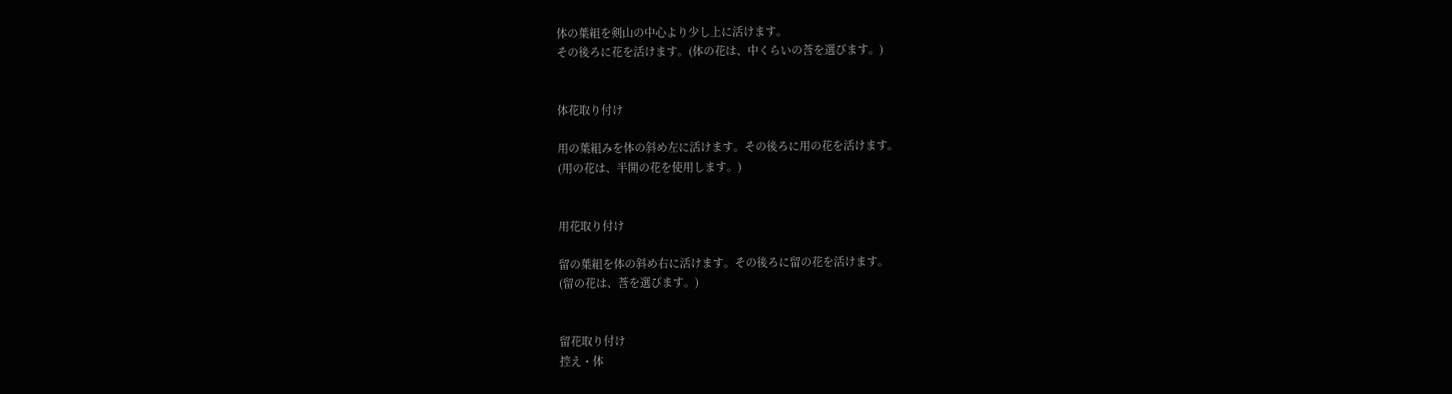体の葉組を剣山の中心より少し上に活けます。
その後ろに花を活けます。(体の花は、中くらいの莟を選びます。)


体花取り付け

用の葉組みを体の斜め左に活けます。その後ろに用の花を活けます。
(用の花は、半開の花を使用します。)


用花取り付け

留の葉組を体の斜め右に活けます。その後ろに留の花を活けます。
(留の花は、莟を選びます。)


留花取り付け
控え・体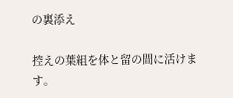の裏添え

控えの葉組を体と留の間に活けます。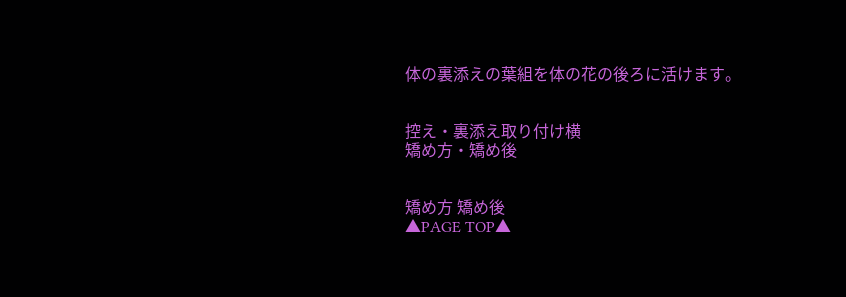体の裏添えの葉組を体の花の後ろに活けます。


控え・裏添え取り付け横
矯め方・矯め後


矯め方 矯め後
▲PAGE TOP▲